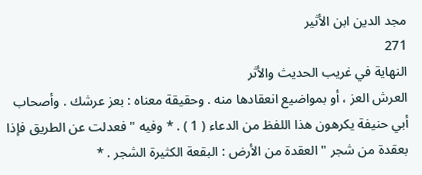مجد الدين ابن الأثير
271
النهاية في غريب الحديث والأثر
العرش العز ، أو بمواضيع انعقادها منه . وحقيقة معناه : بعز عرشك . وأصحاب أبي حنيفة يكرهون هذا اللفظ من الدعاء ( 1 ) . * وفيه " فعدلت عن الطريق فإذا بعقدة من شجر " العقدة من الأرض : البقعة الكثيرة الشجر . *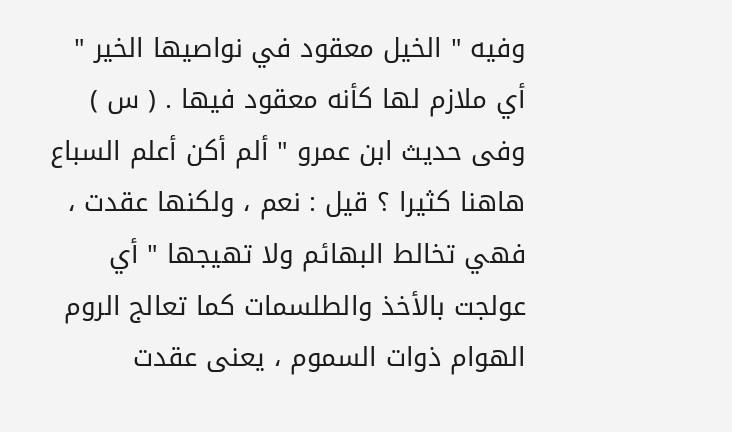وفيه " الخيل معقود في نواصيها الخير " أي ملازم لها كأنه معقود فيها . ( س ) وفى حديث ابن عمرو " ألم أكن أعلم السباع هاهنا كثيرا ؟ قيل : نعم ، ولكنها عقدت ، فهي تخالط البهائم ولا تهيجها " أي عولجت بالأخذ والطلسمات كما تعالج الروم الهوام ذوات السموم ، يعنى عقدت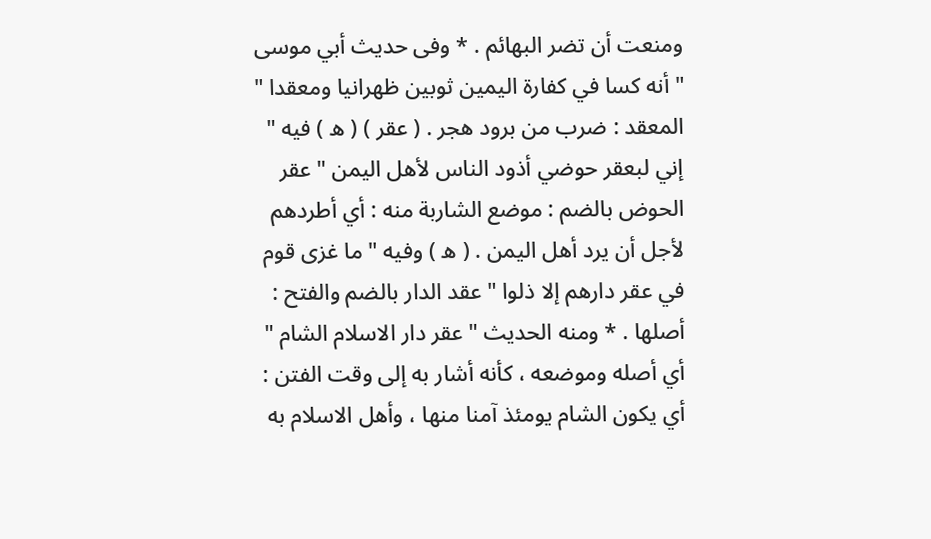ومنعت أن تضر البهائم . * وفى حديث أبي موسى " أنه كسا في كفارة اليمين ثوبين ظهرانيا ومعقدا " المعقد : ضرب من برود هجر . ( عقر ) ( ه ) فيه " إني لبعقر حوضي أذود الناس لأهل اليمن " عقر الحوض بالضم : موضع الشاربة منه : أي أطردهم لأجل أن يرد أهل اليمن . ( ه ) وفيه " ما غزى قوم في عقر دارهم إلا ذلوا " عقد الدار بالضم والفتح : أصلها . * ومنه الحديث " عقر دار الاسلام الشام " أي أصله وموضعه ، كأنه أشار به إلى وقت الفتن : أي يكون الشام يومئذ آمنا منها ، وأهل الاسلام به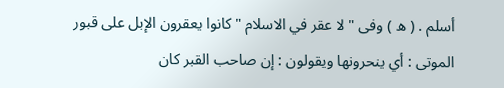أسلم . ( ه ) وفى " لا عقر في الاسلام " كانوا يعقرون الإبل على قبور الموتى : أي ينحرونها ويقولون : إن صاحب القبر كان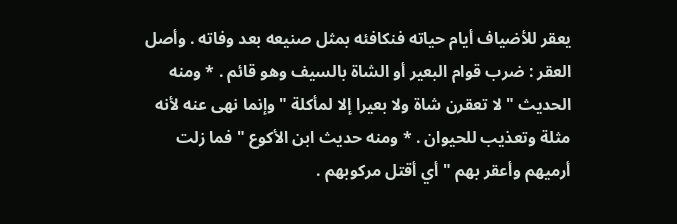يعقر للأضياف أيام حياته فنكافئه بمثل صنيعه بعد وفاته . وأصل العقر : ضرب قوام البعير أو الشاة بالسيف وهو قائم . * ومنه الحديث " لا تعقرن شاة ولا بعيرا إلا لمأكلة " وإنما نهى عنه لأنه مثلة وتعذيب للحيوان . * ومنه حديث ابن الأكوع " فما زلت أرميهم وأعقر بهم " أي أقتل مركوبهم .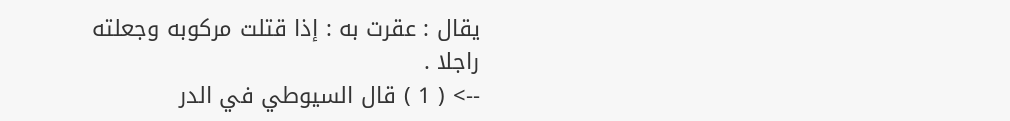يقال : عقرت به : إذا قتلت مركوبه وجعلته راجلا .
--> ( 1 ) قال السيوطي في الدر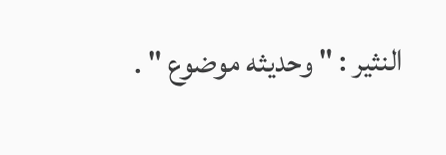النثير : " وحديثه موضوع " .